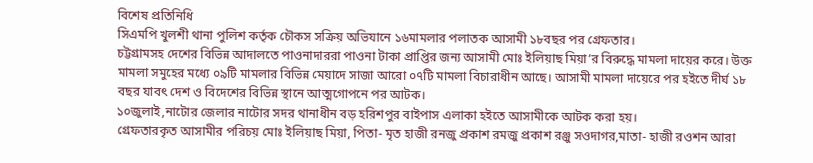বিশেষ প্রতিনিধি
সিএমপি খুলশী থানা পুলিশ কর্তৃক চৌকস সক্রিয় অভিযানে ১৬মামলার পলাতক আসামী ১৮বছর পর গ্রেফতার।
চট্টগ্রামসহ দেশের বিভিন্ন আদালতে পাওনাদাররা পাওনা টাকা প্রাপ্তির জন্য আসামী মোঃ ইলিয়াছ মিয়া’র বিরুদ্ধে মামলা দায়ের করে। উক্ত মামলা সমুহের মধ্যে ০৯টি মামলার বিভিন্ন মেয়াদে সাজা আরো ০৭টি মামলা বিচারাধীন আছে। আসামী মামলা দায়েরে পর হইতে দীর্ঘ ১৮ বছর যাবৎ দেশ ও বিদেশের বিভিন্ন স্থানে আত্মগোপনে পর আটক।
১০জুলাই,নাটোর জেলার নাটোর সদর থানাধীন বড় হরিশপুর বাইপাস এলাকা হইতে আসামীকে আটক করা হয়।
গ্রেফতারকৃত আসামীর পরিচয় মোঃ ইলিয়াছ মিয়া, পিতা- মৃত হাজী রনজু প্রকাশ রমজু প্রকাশ রঞ্জু সওদাগর,মাতা- হাজী রওশন আরা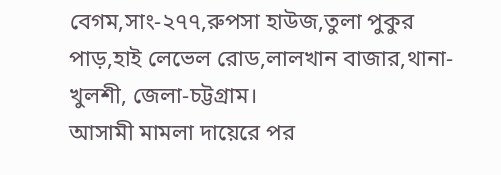বেগম,সাং-২৭৭,রুপসা হাউজ,তুলা পুকুর পাড়,হাই লেভেল রোড,লালখান বাজার,থানা-খুলশী, জেলা-চট্টগ্রাম।
আসামী মামলা দায়েরে পর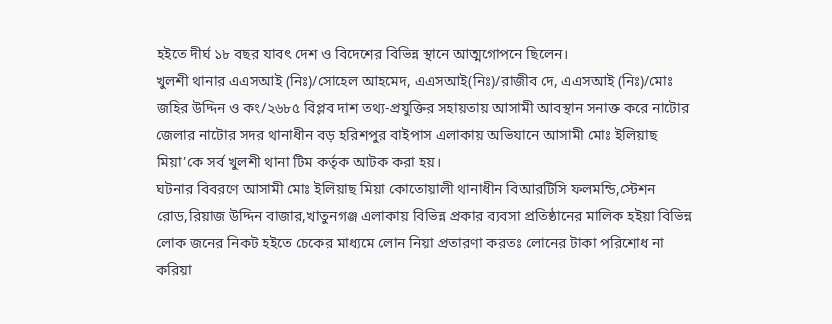হইতে দীর্ঘ ১৮ বছর যাবৎ দেশ ও বিদেশের বিভিন্ন স্থানে আত্মগোপনে ছিলেন।
খুলশী থানার এএসআই (নিঃ)/সোহেল আহমেদ, এএসআই(নিঃ)/রাজীব দে, এএসআই (নিঃ)/মোঃ জহির উদ্দিন ও কং/২৬৮৫ বিপ্লব দাশ তথ্য-প্রযুক্তির সহায়তায় আসামী আবস্থান সনাক্ত করে নাটোর জেলার নাটোর সদর থানাধীন বড় হরিশপুর বাইপাস এলাকায় অভিযানে আসামী মোঃ ইলিয়াছ মিয়া’কে সর্ব খুলশী থানা টিম কর্তৃক আটক করা হয়।
ঘটনার বিবরণে আসামী মোঃ ইলিয়াছ মিয়া কোতোয়ালী থানাধীন বিআরটিসি ফলমন্ডি,স্টেশন রোড,রিয়াজ উদ্দিন বাজার,খাতুনগঞ্জ এলাকায় বিভিন্ন প্রকার ব্যবসা প্রতিষ্ঠানের মালিক হইয়া বিভিন্ন লোক জনের নিকট হইতে চেকের মাধ্যমে লোন নিয়া প্রতারণা করতঃ লোনের টাকা পরিশোধ না করিয়া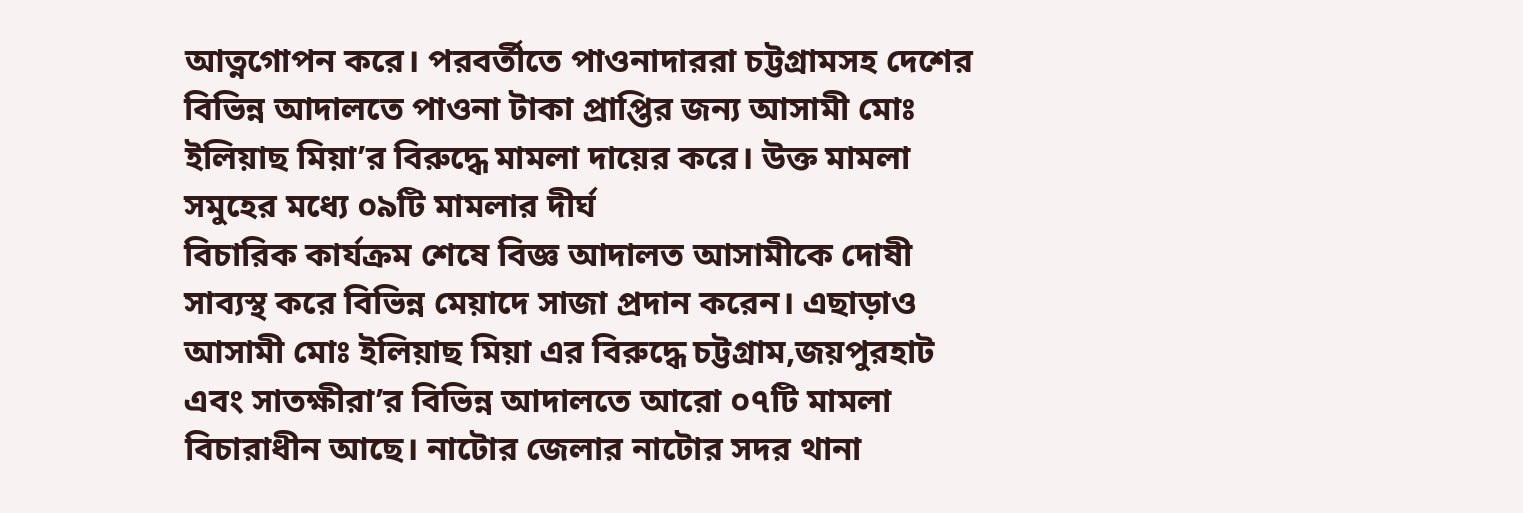আত্নগোপন করে। পরবর্তীতে পাওনাদাররা চট্টগ্রামসহ দেশের বিভিন্ন আদালতে পাওনা টাকা প্রাপ্তির জন্য আসামী মোঃ ইলিয়াছ মিয়া’র বিরুদ্ধে মামলা দায়ের করে। উক্ত মামলা সমুহের মধ্যে ০৯টি মামলার দীর্ঘ
বিচারিক কার্যক্রম শেষে বিজ্ঞ আদালত আসামীকে দোষী সাব্যস্থ করে বিভিন্ন মেয়াদে সাজা প্রদান করেন। এছাড়াও আসামী মোঃ ইলিয়াছ মিয়া এর বিরুদ্ধে চট্টগ্রাম,জয়পুরহাট এবং সাতক্ষীরা’র বিভিন্ন আদালতে আরো ০৭টি মামলা বিচারাধীন আছে। নাটোর জেলার নাটোর সদর থানা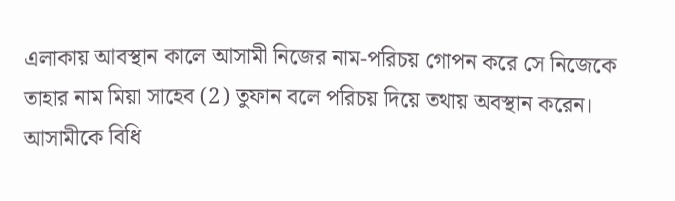এলাকায় আবস্থান কালে আসামী নিজের নাম-পরিচয় গোপন করে সে নিজেকে তাহার নাম মিয়া সাহেব (2) তুফান বলে পরিচয় দিয়ে তথায় অবস্থান করেন। আসামীকে বিধি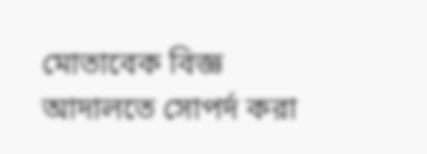মোতাবেক বিজ্ঞ আদালতে সোপর্দ করা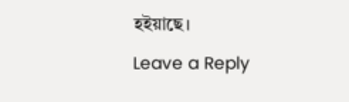হইয়াছে।
Leave a Reply